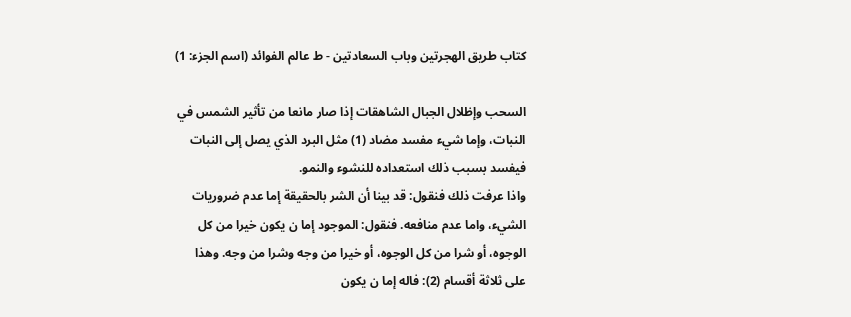كتاب طريق الهجرتين وباب السعادتين - ط عالم الفوائد (اسم الجزء: 1)

السحب وإظلال الجبال الشاهقات إذا صار مانعا من تأثير الشمس في
النبات، وإما شيء مفسد مضاد (1) مثل البرد الذي يصل إلى النبات
فيفسد بسبب ذلك استعداده للنشوء والنمو.
واذا عرفت ذلك فنقول: قد بينا أن الشر بالحقيقة إما عدم ضروريات
الشيء، واما عدم منافعه. فنقول: الموجود إما ن يكون خيرا من كل
الوجوه، أو شرا من كل الوجوه، أو خيرا من وجه وشرا من وجه. وهذا
على ثلاثة أقسام (2): فاله إما ن يكون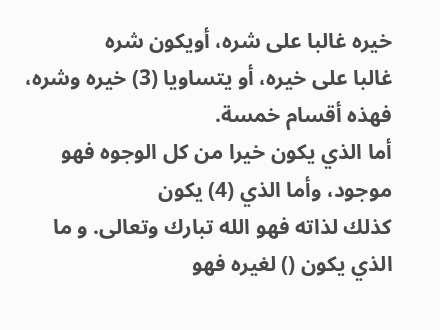خيره غالبا على شره، أويكون شره
غالبا على خيره، أو يتساويا (3) خيره وشره، فهذه أقسام خمسة.
أما الذي يكون خيرا من كل الوجوه فهو موجود، وأما الذي (4) يكون
كذلك لذاته فهو الله تبارك وتعالى. و ما الذي يكون () لغيره فهو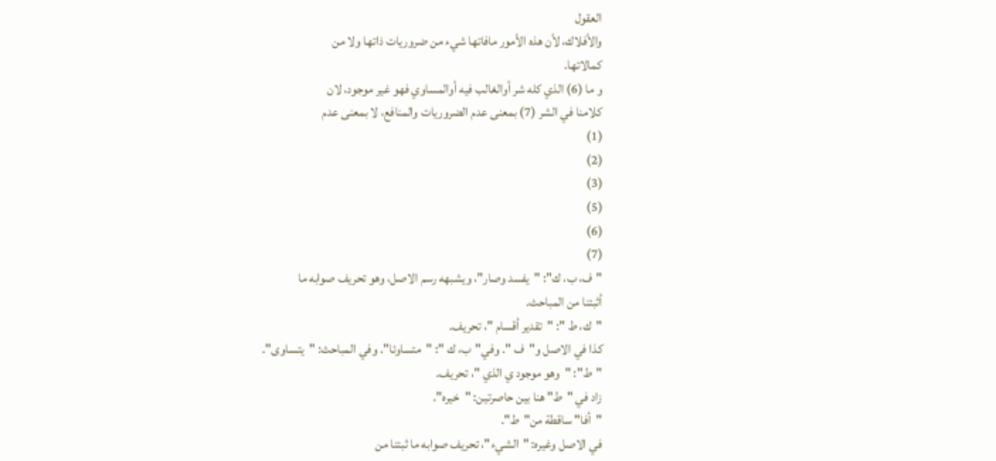العقول
والأفلاك، لأن هذه الأمور مافاتها شيء من ضروريات ذاتها ولا من
كمالاتها.
و ما (6) الذي كله شر أوالغالب فيه أوالمساوي فهو غير موجود، لان
كلامنا في الشر (7) بمعنى عدم الضروريات والمنافع، لا بمعنى عدم
(1)
(2)
(3)
(5)
(6)
(7)
"ف، ب، ك": "يفسد وصار"، ويشبهه رسم الاصل، وهو تحريف صوابه ما
أثبتنا من المباحث.
"ك، ط ": "تقدير أقسام "، تحريف.
كذا في الاصل و"ف ". وفي"ب، ك ": "متساوئا". وفي المباحث: "يتساوى".
"ط": "وهو موجود ي الذي "، تحريف.
زاد في "ط" هنا بين حاصرتين: "خيره".
"أفا" ساقطة من"ط".
في الاصل وغيره: "الشيء"، تحريف صوابه ما ثبتنا من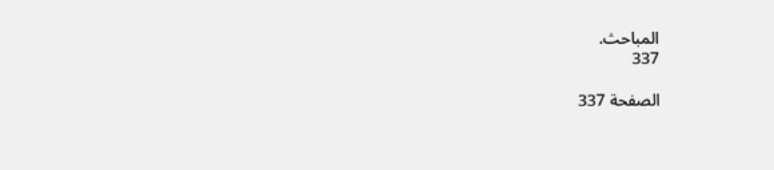المباحث.
337

الصفحة 337